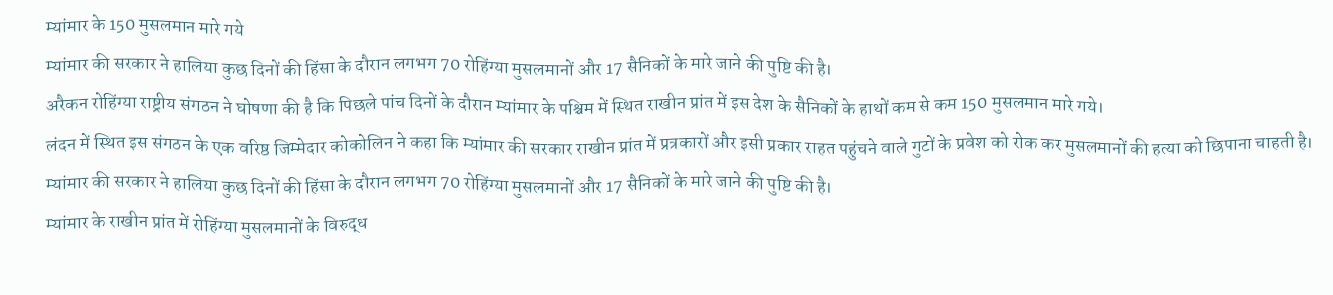म्यांमार के 150 मुसलमान मारे गये
म्यांमार की सरकार ने हालिया कुछ दिनों की हिंसा के दौरान लगभग 70 रोहिंग्या मुसलमानों और 17 सैनिकों के मारे जाने की पुष्टि की है।
अरैकन रोहिंग्या राष्ट्रीय संगठन ने घोषणा की है कि पिछले पांच दिनों के दौरान म्यांमार के पश्चिम में स्थित राखीन प्रांत में इस देश के सैनिकों के हाथों कम से कम 150 मुसलमान मारे गये।
लंदन में स्थित इस संगठन के एक वरिष्ठ जिम्मेदार कोकोलिन ने कहा कि म्यांमार की सरकार राखीन प्रांत में प्रत्रकारों और इसी प्रकार राहत पहुंचने वाले गुटों के प्रवेश को रोक कर मुसलमानों की हत्या को छिपाना चाहती है।
म्यांमार की सरकार ने हालिया कुछ दिनों की हिंसा के दौरान लगभग 70 रोहिंग्या मुसलमानों और 17 सैनिकों के मारे जाने की पुष्टि की है।
म्यांमार के राखीन प्रांत में रोहिंग्या मुसलमानों के विरुद्ध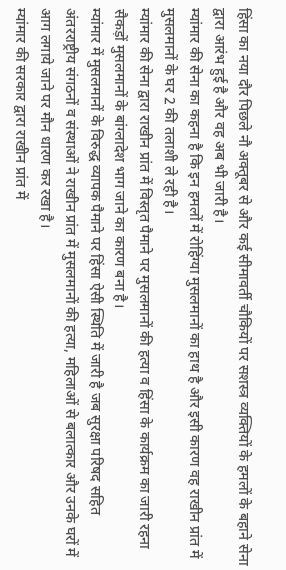हिंसा का नया दौर पिछले नौ अक्तूबर से और कई सीमावर्ती चौकियों पर सशस्त्र व्यक्तियों के हमलों के बहाने सेना द्वारा आरंभ हुई है और वह अब भी जारी है।
म्यांमार की सेना का कहना है कि इन हमलों में रोहिंग्या मुसलमानों का हाथ है और इसी कारण वह राखीन प्रांत में मुसलमानों के घर 2 की तलाशी ले रही है।
म्यांमार की सेना द्वारा राखीन प्रांत में विस्तृत पैमाने पर मुसलमानों की हत्या व हिंसा के कार्यक्रम का जारी रहना सैकड़ों मुसलमानों के बांग्लादेश भाग जाने का कारण बना है।
म्यांमार में मुसलमानों के विरुद्ध व्यापक पैमाने पर हिंसा ऐसी स्थिति में जारी है जब सुरक्षा परिषद सहित अंतरराष्ट्रीय संगठनों व संस्थाओं ने राखीन प्रांत में मुसलमानों की हत्या, महिलाओं से बलात्कार और उनके घरों में आग लगाये जाने पर मौन धारण कर रखा है।
म्यांमार की सरकार द्वारा राखीन प्रांत में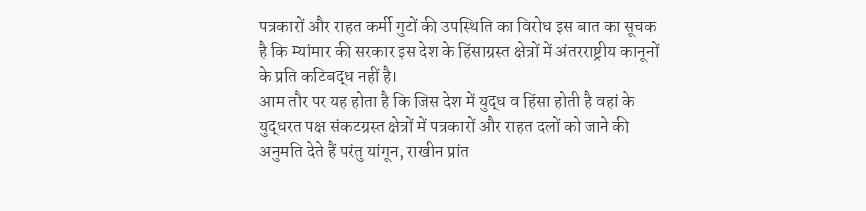पत्रकारों और राहत कर्मी गुटों की उपस्थिति का विरोध इस बात का सूचक है कि म्यांमार की सरकार इस देश के हिंसाग्रस्त क्षेत्रों में अंतरराष्ट्रीय कानूनों के प्रति कटिबद्ध नहीं है।
आम तौर पर यह होता है कि जिस देश में युद्ध व हिंसा होती है वहां के युद्धरत पक्ष संकटग्रस्त क्षेत्रों में पत्रकारों और राहत दलों को जाने की अनुमति देते हैं परंतु यांगून, राखीन प्रांत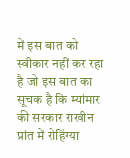में इस बात को स्वीकार नहीं कर रहा है जो इस बात का सूचक है कि म्यांमार की सरकार राखीन प्रांत में रोहिंग्या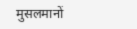मुसलमानों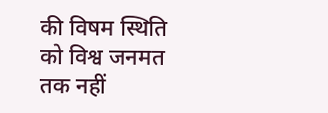की विषम स्थिति को विश्व जनमत तक नहीं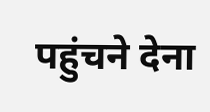पहुंचने देना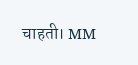चाहती। MM